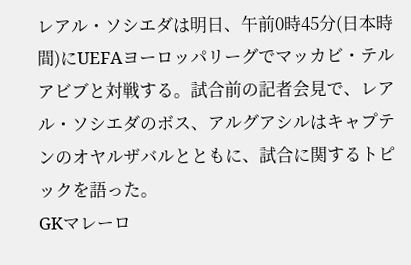レアル・ソシエダは明日、午前0時45分(日本時間)にUEFAヨーロッパリーグでマッカビ・テルアビブと対戦する。試合前の記者会見で、レアル・ソシエダのボス、アルグアシルはキャプテンのオヤルザバルとともに、試合に関するトピックを語った。
GKマレーロ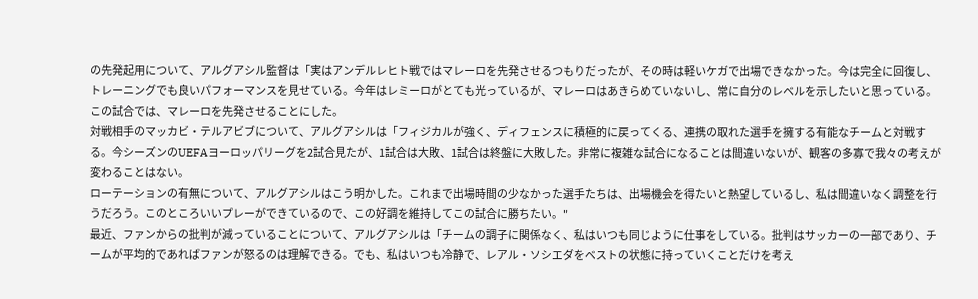の先発起用について、アルグアシル監督は「実はアンデルレヒト戦ではマレーロを先発させるつもりだったが、その時は軽いケガで出場できなかった。今は完全に回復し、トレーニングでも良いパフォーマンスを見せている。今年はレミーロがとても光っているが、マレーロはあきらめていないし、常に自分のレベルを示したいと思っている。この試合では、マレーロを先発させることにした。
対戦相手のマッカビ・テルアビブについて、アルグアシルは「フィジカルが強く、ディフェンスに積極的に戻ってくる、連携の取れた選手を擁する有能なチームと対戦する。今シーズンのUEFAヨーロッパリーグを2試合見たが、1試合は大敗、1試合は終盤に大敗した。非常に複雑な試合になることは間違いないが、観客の多寡で我々の考えが変わることはない。
ローテーションの有無について、アルグアシルはこう明かした。これまで出場時間の少なかった選手たちは、出場機会を得たいと熱望しているし、私は間違いなく調整を行うだろう。このところいいプレーができているので、この好調を維持してこの試合に勝ちたい。"
最近、ファンからの批判が減っていることについて、アルグアシルは「チームの調子に関係なく、私はいつも同じように仕事をしている。批判はサッカーの一部であり、チームが平均的であればファンが怒るのは理解できる。でも、私はいつも冷静で、レアル・ソシエダをベストの状態に持っていくことだけを考え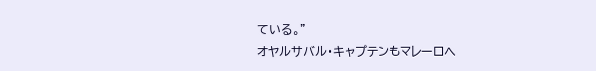ている。"
オヤルサバル・キャプテンもマレーロへ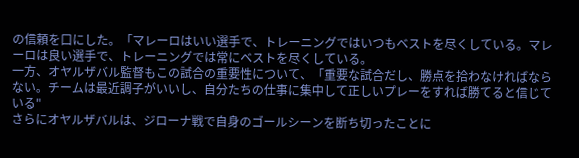の信頼を口にした。「マレーロはいい選手で、トレーニングではいつもベストを尽くしている。マレーロは良い選手で、トレーニングでは常にベストを尽くしている。
一方、オヤルザバル監督もこの試合の重要性について、「重要な試合だし、勝点を拾わなければならない。チームは最近調子がいいし、自分たちの仕事に集中して正しいプレーをすれば勝てると信じている"
さらにオヤルザバルは、ジローナ戦で自身のゴールシーンを断ち切ったことに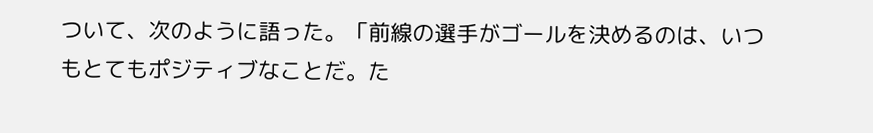ついて、次のように語った。「前線の選手がゴールを決めるのは、いつもとてもポジティブなことだ。た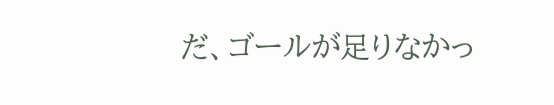だ、ゴールが足りなかっ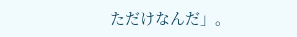ただけなんだ」。